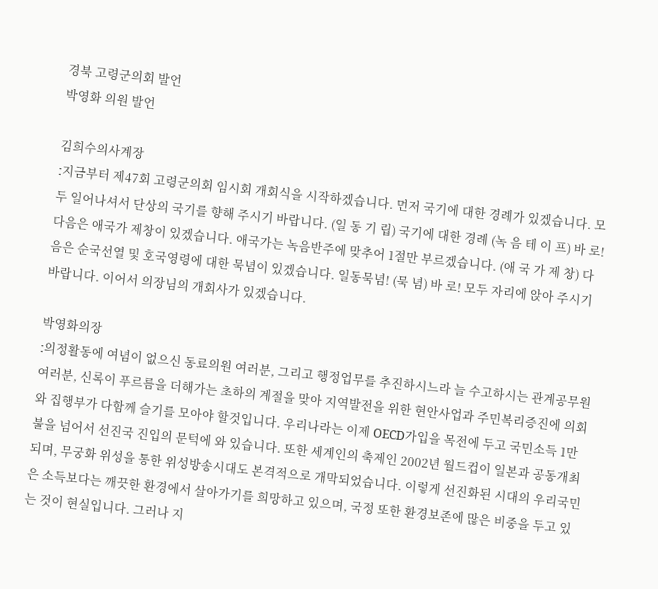경북 고령군의회 발언
박영화 의원 발언

김희수의사계장
ː지금부터 제47회 고령군의회 임시회 개회식을 시작하겠습니다. 먼저 국기에 대한 경례가 있겠습니다. 모두 일어나셔서 단상의 국기를 향해 주시기 바랍니다. (일 동 기 립) 국기에 대한 경례 (녹 음 테 이 프) 바 로! 다음은 애국가 제창이 있겠습니다. 애국가는 녹음반주에 맞추어 1절만 부르겠습니다. (애 국 가 제 창) 다음은 순국선열 및 호국영령에 대한 묵념이 있겠습니다. 일동묵념! (묵 념) 바 로! 모두 자리에 앉아 주시기 바랍니다. 이어서 의장님의 개회사가 있겠습니다.

박영화의장
ː의정활동에 여념이 없으신 동료의원 여러분, 그리고 행정업무를 추진하시느라 늘 수고하시는 관계공무원 여러분, 신록이 푸르름을 더해가는 초하의 계절을 맞아 지역발전을 위한 현안사업과 주민복리증진에 의회와 집행부가 다함께 슬기를 모아야 할것입니다. 우리나라는 이제 OECD가입을 목전에 두고 국민소득 1만불을 넘어서 선진국 진입의 문턱에 와 있습니다. 또한 세계인의 축제인 2002년 월드컵이 일본과 공동개최되며, 무궁화 위성을 통한 위성방송시대도 본격적으로 개막되었습니다. 이렇게 선진화된 시대의 우리국민은 소득보다는 깨끗한 환경에서 살아가기를 희망하고 있으며, 국정 또한 환경보존에 많은 비중을 두고 있는 것이 현실입니다. 그러나 지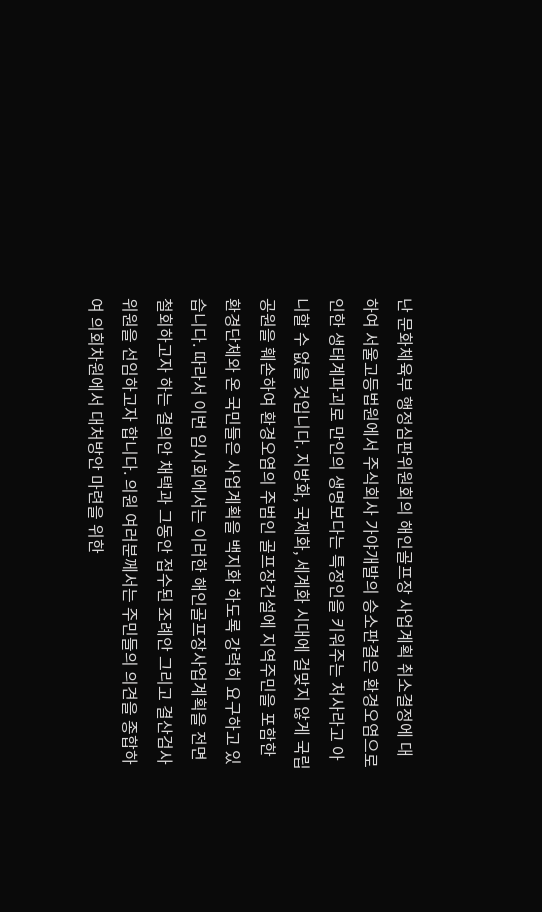난 문화체육부 행정심판위원회의 해인골프장 사업계획 취소결정에 대하여 서울고등법원에서 주식회사 가야개발의 승소판결은 환경오염으로 인한 생태계파괴로 만인의 생명보다는 특정인을 키워주는 처사라고 아니할 수 없을 것입니다. 지방화, 국제화, 세계화 시대에 걸맞지 않게 국립공원을 훼손하여 환경오염의 주범인 골프장건설에 지역주민을 포함한 환경단체와 온 국민들은 사업계획을 백지화 하도록 강력히 요구하고 있습니다. 따라서 이번 임시회에서는 이러한 해인골프장사업계획을 전면 철회하고자 하는 결의안 채택과 그동안 접수된 조례안 그리고 결산검사위원을 선임하고자 합니다. 의원 여러분께서는 주민들의 의견을 종합하여 의회차원에서 대처방안 마련을 위한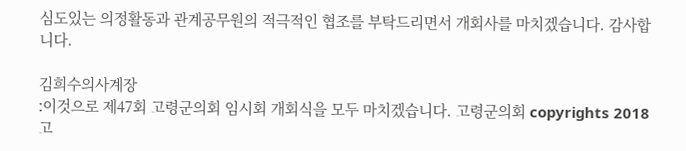심도있는 의정활동과 관계공무원의 적극적인 협조를 부탁드리면서 개회사를 마치겠습니다. 감사합니다.

김희수의사계장
ː이것으로 제47회 고령군의회 임시회 개회식을 모두 마치겠습니다. 고령군의회 copyrights 2018 고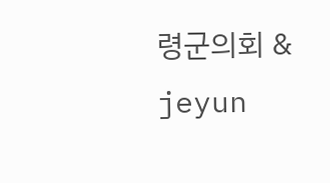령군의회 & jeyun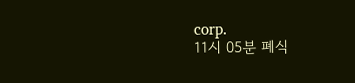corp.
11시 05분 폐식